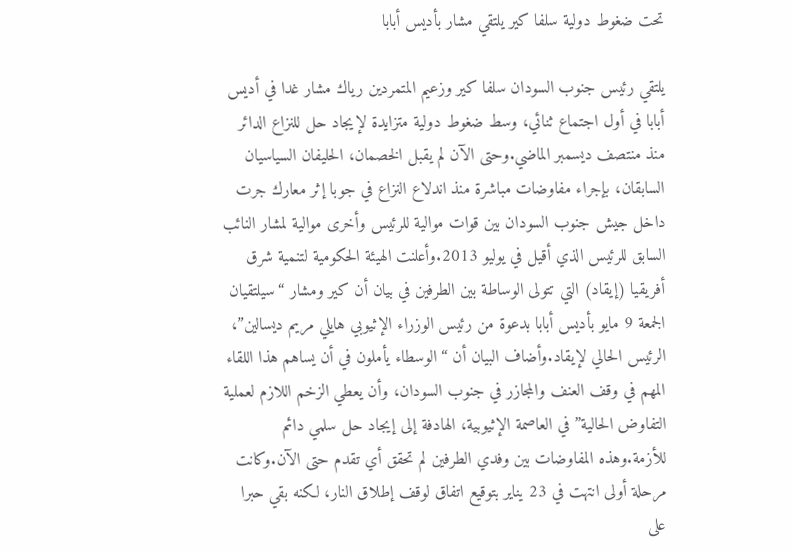تحت ضغوط دولية سلفا كير يلتقي مشار بأديس أبابا

يلتقي رئيس جنوب السودان سلفا كير وزعيم المتمردين رياك مشار غدا في أديس أبابا في أول اجتماع ثنائي، وسط ضغوط دولية متزايدة لإيجاد حل للنزاع الدائر منذ منتصف ديسمبر الماضي.وحتى الآن لم يقبل الخصمان، الحليفان السياسيان السابقان، بإجراء مفاوضات مباشرة منذ اندلاع النزاع في جوبا إثر معارك جرت داخل جيش جنوب السودان بين قوات موالية للرئيس وأخرى موالية لمشار النائب السابق للرئيس الذي أقيل في يوليو 2013.وأعلنت الهيئة الحكومية لتنمية شرق أفريقيا (إيقاد) التي تتولى الوساطة بين الطرفين في بيان أن كير ومشار “سيلتقيان الجمعة 9 مايو بأديس أبابا بدعوة من رئيس الوزراء الإثيوبي هايلي مريم ديسالين”، الرئيس الحالي لإيقاد.وأضاف البيان أن “الوسطاء يأملون في أن يساهم هذا اللقاء المهم في وقف العنف والمجازر في جنوب السودان، وأن يعطي الزخم اللازم لعملية التفاوض الحالية” في العاصمة الإثيوبية، الهادفة إلى إيجاد حل سلمي دائم للأزمة.وهذه المفاوضات بين وفدي الطرفين لم تحقق أي تقدم حتى الآن.وكانت مرحلة أولى انتهت في 23 يناير بتوقيع اتفاق لوقف إطلاق النار، لكنه بقي حبرا على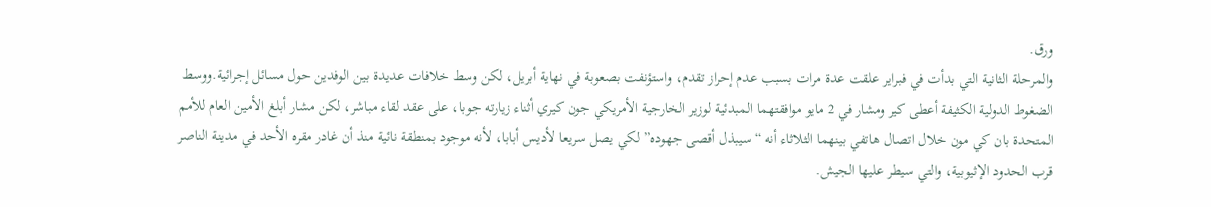ورق.
والمرحلة الثانية التي بدأت في فبراير علقت عدة مرات بسبب عدم إحراز تقدم، واستؤنفت بصعوبة في نهاية أبريل، لكن وسط خلافات عديدة بين الوفدين حول مسائل إجرائية.ووسط الضغوط الدولية الكثيفة أعطى كير ومشار في 2 مايو موافقتهما المبدئية لوزير الخارجية الأمريكي جون كيري أثناء زيارته جوبا، على عقد لقاء مباشر، لكن مشار أبلغ الأمين العام للأمم المتحدة بان كي مون خلال اتصال هاتفي بينهما الثلاثاء أنه “سيبذل أقصى جهوده” لكي يصل سريعا لأديس أبابا، لأنه موجود بمنطقة نائية منذ أن غادر مقره الأحد في مدينة الناصر قرب الحدود الإثيوبية، والتي سيطر عليها الجيش.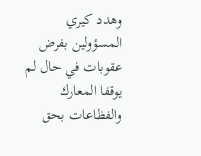وهدد كيري المسؤولين بفرض عقوبات في حال لم يوقفا المعارك والفظاعات بحق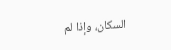السكان، وإذا لم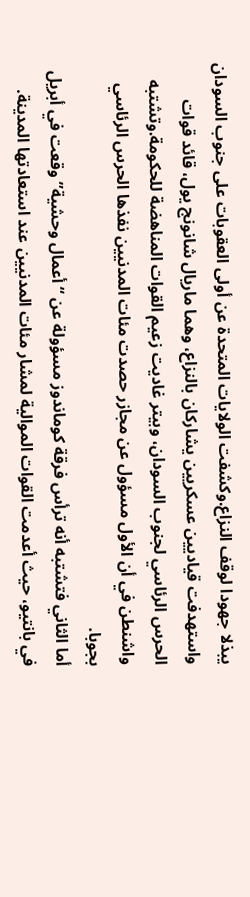يبذلا جهودا لوقف النزاع.وكشفت الولايات المتحدة عن أولى العقوبات على جنوب السودان واستهدفت قياديين عسكريين يشاركان بالنزاع، وهما ماريال شانونج يول، قائد قوات الحرس الرئاسي لجنوب السودان، وبيتر غاديت زعيم القوات المناهضة للحكومة.وتشتبه واشنطن في أن الأول مسؤول عن مجازر حصدت مئات المدنيين نفذها الحرس الرئاسي بجوبا.
أما الثاني فتشتبه أنه ترأس فرقة كوماندوز مسؤولة عن “أعمال وحشية” وقعت في أبريل في بانتيو، حيث أعدمت القوات الموالية لمشار مئات المدنيين عند استعادتها المدينة.